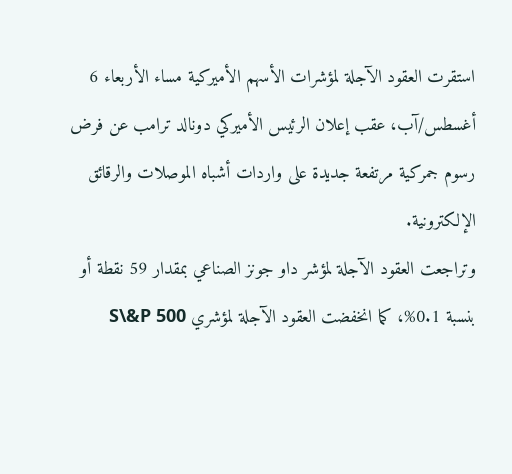استقرت العقود الآجلة لمؤشرات الأسهم الأميركية مساء الأربعاء 6 أغسطس/آب، عقب إعلان الرئيس الأميركي دونالد ترامب عن فرض رسوم جمركية مرتفعة جديدة على واردات أشباه الموصلات والرقائق الإلكترونية.
وتراجعت العقود الآجلة لمؤشر داو جونز الصناعي بمقدار 59 نقطة أو بنسبة 0.1%، كما انخفضت العقود الآجلة لمؤشري S\&P 500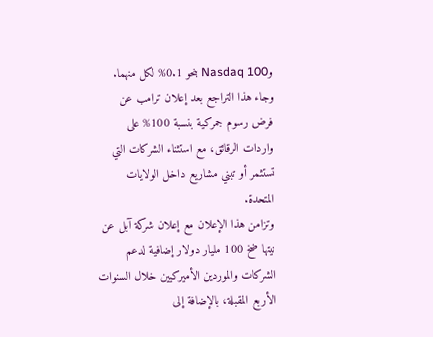وNasdaq 100 بنحو 0.1% لكل منهما.
وجاء هذا التراجع بعد إعلان ترامب عن فرض رسوم جمركية بنسبة 100% على واردات الرقائق، مع استثناء الشركات التي تستثمر أو تبني مشاريع داخل الولايات المتحدة.
وتزامن هذا الإعلان مع إعلان شركة آبل عن نيتها ضخ 100 مليار دولار إضافية لدعم الشركات والموردين الأميركيين خلال السنوات الأربع المقبلة، بالإضافة إلى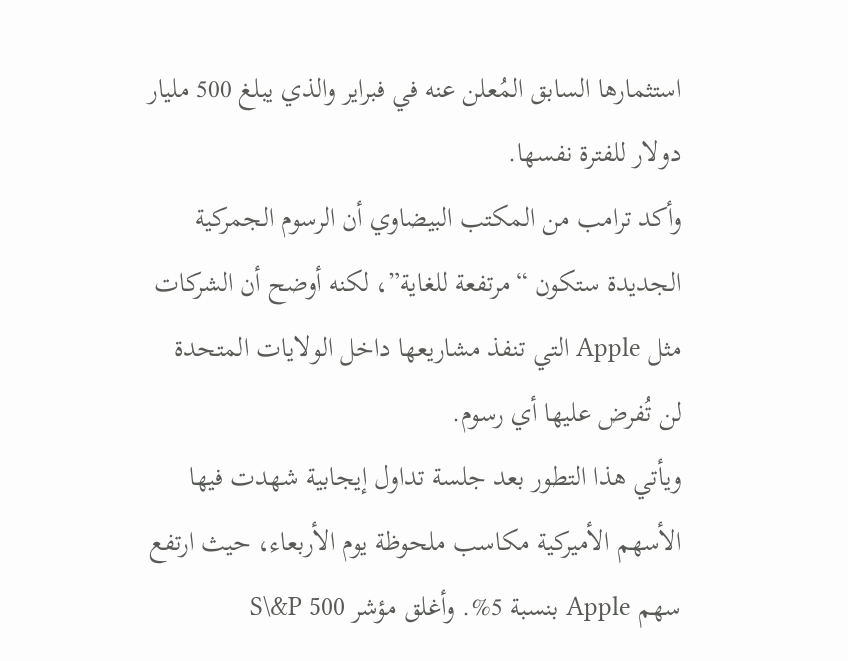استثمارها السابق المُعلن عنه في فبراير والذي يبلغ 500 مليار دولار للفترة نفسها.
وأكد ترامب من المكتب البيضاوي أن الرسوم الجمركية الجديدة ستكون “مرتفعة للغاية”، لكنه أوضح أن الشركات مثل Apple التي تنفذ مشاريعها داخل الولايات المتحدة لن تُفرض عليها أي رسوم.
ويأتي هذا التطور بعد جلسة تداول إيجابية شهدت فيها الأسهم الأميركية مكاسب ملحوظة يوم الأربعاء، حيث ارتفع سهم Apple بنسبة 5%. وأغلق مؤشر S\&P 500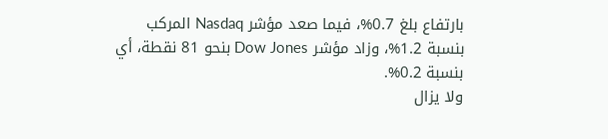بارتفاع بلغ 0.7%، فيما صعد مؤشر Nasdaq المركب بنسبة 1.2%، وزاد مؤشر Dow Jones بنحو 81 نقطة، أي بنسبة 0.2%.
ولا يزال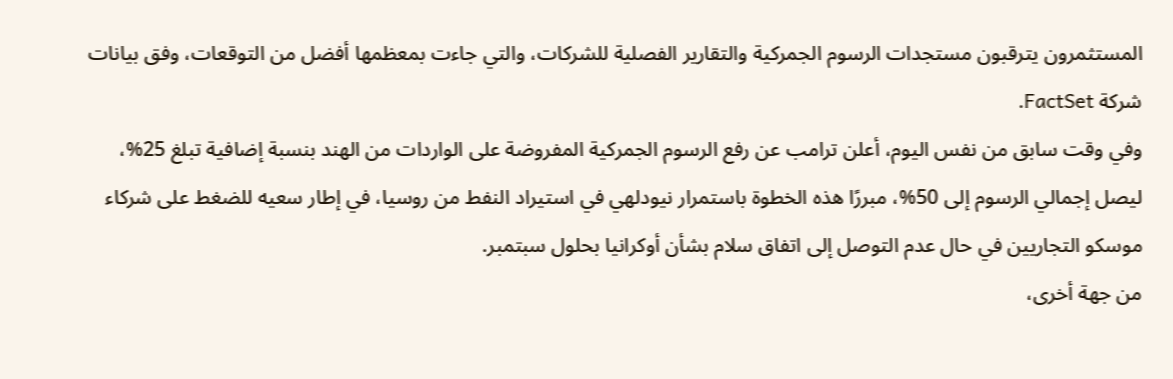المستثمرون يترقبون مستجدات الرسوم الجمركية والتقارير الفصلية للشركات، والتي جاءت بمعظمها أفضل من التوقعات، وفق بيانات شركة FactSet.
وفي وقت سابق من نفس اليوم، أعلن ترامب عن رفع الرسوم الجمركية المفروضة على الواردات من الهند بنسبة إضافية تبلغ 25%، ليصل إجمالي الرسوم إلى 50%، مبررًا هذه الخطوة باستمرار نيودلهي في استيراد النفط من روسيا، في إطار سعيه للضغط على شركاء موسكو التجاريين في حال عدم التوصل إلى اتفاق سلام بشأن أوكرانيا بحلول سبتمبر.
من جهة أخرى،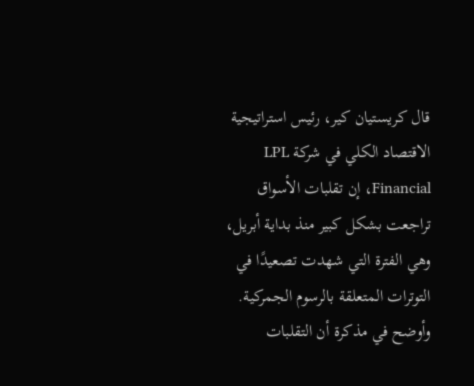قال كريستيان كير، رئيس استراتيجية الاقتصاد الكلي في شركة LPL Financial، إن تقلبات الأسواق تراجعت بشكل كبير منذ بداية أبريل، وهي الفترة التي شهدت تصعيدًا في التوترات المتعلقة بالرسوم الجمركية.
وأوضح في مذكرة أن التقلبات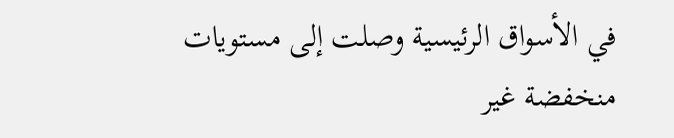في الأسواق الرئيسية وصلت إلى مستويات منخفضة غير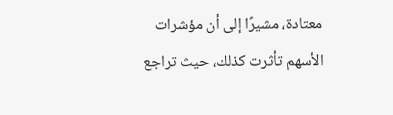معتادة، مشيرًا إلى أن مؤشرات الأسهم تأثرت كذلك، حيث تراجع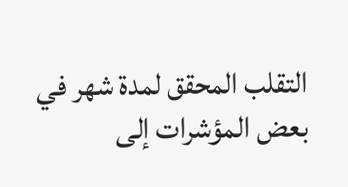التقلب المحقق لمدة شهر في بعض المؤشرات إلى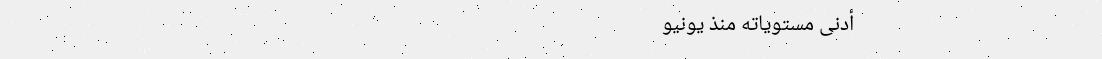أدنى مستوياته منذ يونيو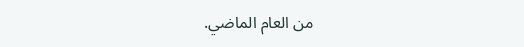من العام الماضي.